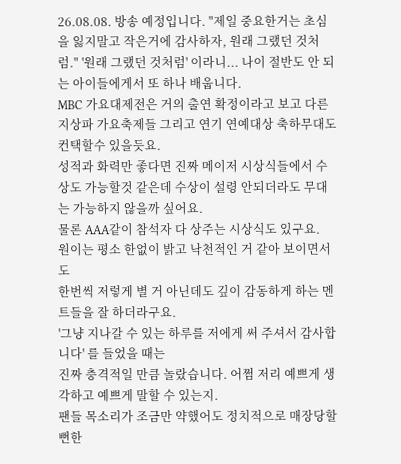26.08.08. 방송 예정입니다. "제일 중요한거는 초심을 잃지말고 작은거에 감사하자, 원래 그랬던 것처럼." '원래 그랬던 것처럼' 이라니... 나이 절반도 안 되는 아이들에게서 또 하나 배웁니다.
MBC 가요대제전은 거의 출연 확정이라고 보고 다른 지상파 가요축제들 그리고 연기 연예대상 축하무대도 컨택할수 있을듯요.
성적과 화력만 좋다면 진짜 메이저 시상식들에서 수상도 가능할것 같은데 수상이 설령 안되더라도 무대는 가능하지 않을까 싶어요.
물론 AAA같이 참석자 다 상주는 시상식도 있구요.
원이는 평소 한없이 밝고 낙천적인 거 같아 보이면서도
한번씩 저렇게 별 거 아닌데도 깊이 감동하게 하는 멘트들을 잘 하더라구요.
'그냥 지나갈 수 있는 하루를 저에게 써 주셔서 감사합니다' 를 들었을 때는
진짜 충격적일 만큼 놀랐습니다. 어쩜 저리 예쁘게 생각하고 예쁘게 말할 수 있는지.
팬들 목소리가 조금만 약했어도 정치적으로 매장당할 뻔한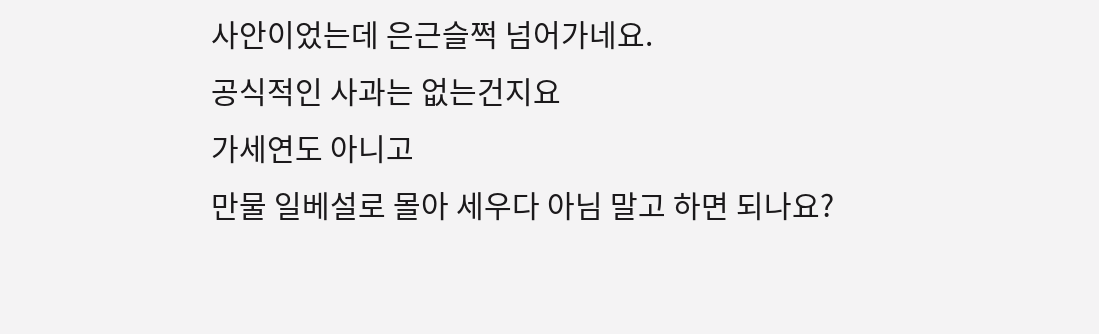사안이었는데 은근슬쩍 넘어가네요.
공식적인 사과는 없는건지요
가세연도 아니고
만물 일베설로 몰아 세우다 아님 말고 하면 되나요?